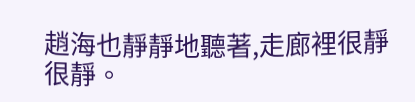趙海也靜靜地聽著,走廊裡很靜很靜。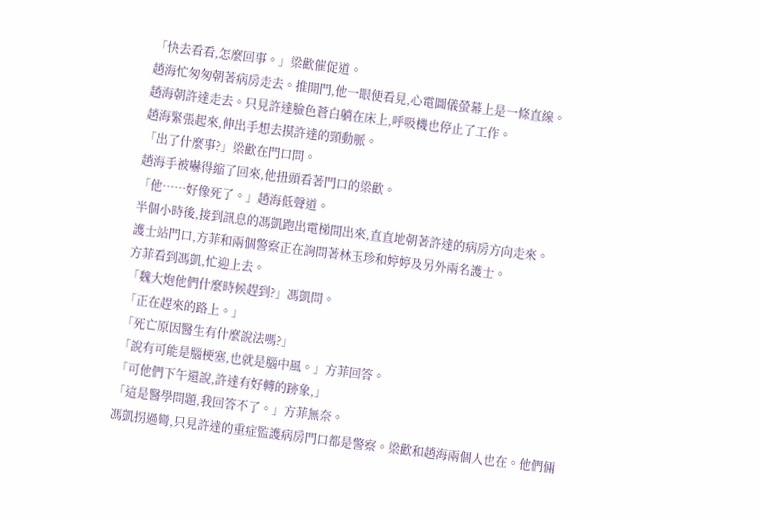「快去看看,怎麼回事。」梁歡催促道。
趙海忙匆匆朝著病房走去。推開門,他一眼便看見,心電圖儀螢幕上是一條直線。
趙海朝許達走去。只見許達臉色蒼白躺在床上,呼吸機也停止了工作。
趙海緊張起來,伸出手想去摸許達的頸動脈。
「出了什麼事?」梁歡在門口問。
趙海手被嚇得縮了回來,他扭頭看著門口的梁歡。
「他……好像死了。」趙海低聲道。
半個小時後,接到訊息的馮凱跑出電梯間出來,直直地朝著許達的病房方向走來。
護士站門口,方菲和兩個警察正在詢問著林玉珍和婷婷及另外兩名護士。
方菲看到馮凱,忙迎上去。
「魏大炮他們什麼時候趕到?」馮凱問。
「正在趕來的路上。」
「死亡原因醫生有什麼說法嗎?」
「說有可能是腦梗塞,也就是腦中風。」方菲回答。
「可他們下午還說,許達有好轉的跡象,」
「這是醫學問題,我回答不了。」方菲無奈。
馮凱拐過彎,只見許達的重症監護病房門口都是警察。梁歡和趙海兩個人也在。他們倆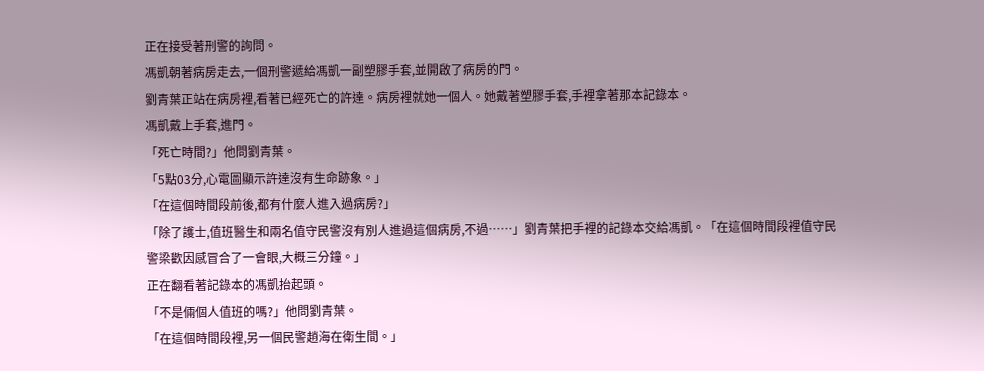正在接受著刑警的詢問。
馮凱朝著病房走去,一個刑警遞給馮凱一副塑膠手套,並開啟了病房的門。
劉青葉正站在病房裡,看著已經死亡的許達。病房裡就她一個人。她戴著塑膠手套,手裡拿著那本記錄本。
馮凱戴上手套,進門。
「死亡時間?」他問劉青葉。
「5點03分,心電圖顯示許達沒有生命跡象。」
「在這個時間段前後,都有什麼人進入過病房?」
「除了護士,值班醫生和兩名值守民警沒有別人進過這個病房,不過……」劉青葉把手裡的記錄本交給馮凱。「在這個時間段裡值守民警梁歡因感冒合了一會眼,大概三分鐘。」
正在翻看著記錄本的馮凱抬起頭。
「不是倆個人值班的嗎?」他問劉青葉。
「在這個時間段裡,另一個民警趙海在衛生間。」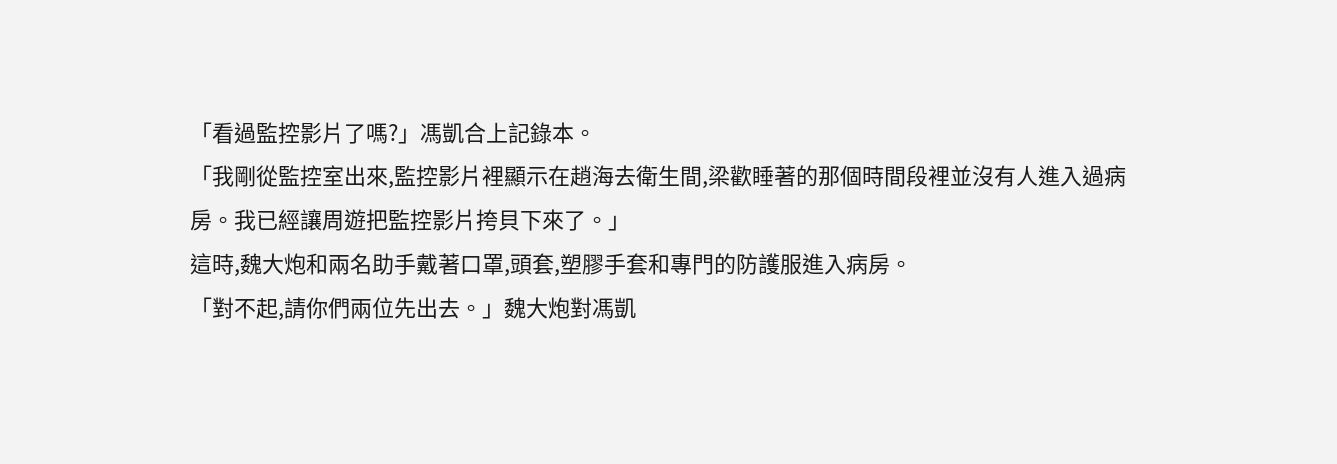「看過監控影片了嗎?」馮凱合上記錄本。
「我剛從監控室出來,監控影片裡顯示在趙海去衛生間,梁歡睡著的那個時間段裡並沒有人進入過病房。我已經讓周遊把監控影片挎貝下來了。」
這時,魏大炮和兩名助手戴著口罩,頭套,塑膠手套和專門的防護服進入病房。
「對不起,請你們兩位先出去。」魏大炮對馮凱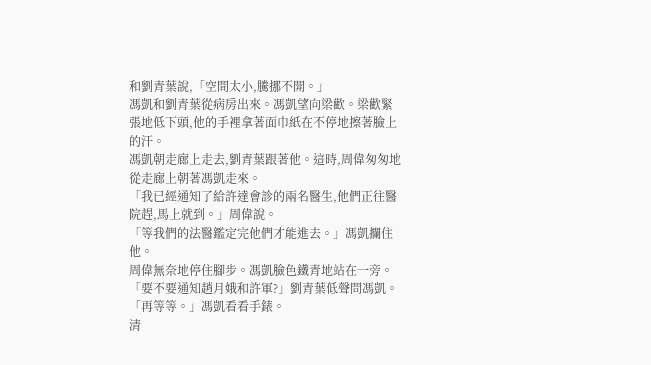和劉青葉說,「空間太小,騰挪不開。」
馮凱和劉青葉從病房出來。馮凱望向梁歡。梁歡緊張地低下頭,他的手裡拿著面巾紙在不停地擦著臉上的汗。
馮凱朝走廊上走去,劉青葉跟著他。這時,周偉匆匆地從走廊上朝著馮凱走來。
「我已經通知了給許達會診的兩名醫生,他們正往醫院趕,馬上就到。」周偉說。
「等我們的法醫鑑定完他們才能進去。」馮凱攔住他。
周偉無奈地停住腳步。馮凱臉色鐵青地站在一旁。
「要不要通知趙月娥和許軍?」劉青葉低聲問馮凱。
「再等等。」馮凱看看手錶。
清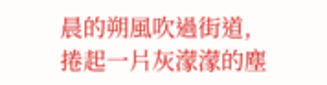晨的朔風吹過街道,捲起一片灰濛濛的塵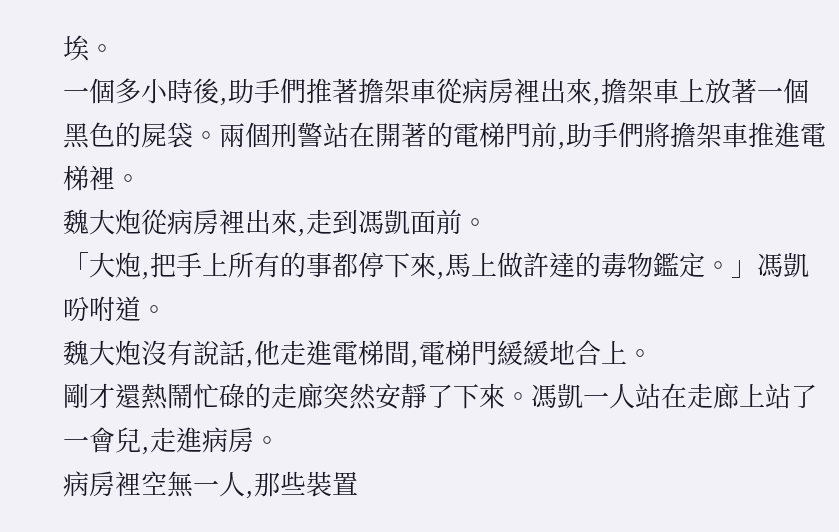埃。
一個多小時後,助手們推著擔架車從病房裡出來,擔架車上放著一個黑色的屍袋。兩個刑警站在開著的電梯門前,助手們將擔架車推進電梯裡。
魏大炮從病房裡出來,走到馮凱面前。
「大炮,把手上所有的事都停下來,馬上做許達的毒物鑑定。」馮凱吩咐道。
魏大炮沒有說話,他走進電梯間,電梯門緩緩地合上。
剛才還熱鬧忙碌的走廊突然安靜了下來。馮凱一人站在走廊上站了一會兒,走進病房。
病房裡空無一人,那些裝置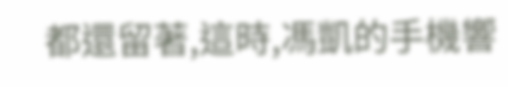都還留著,這時,馮凱的手機響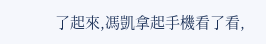了起來,馮凱拿起手機看了看,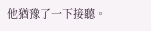他猶豫了一下接聽。